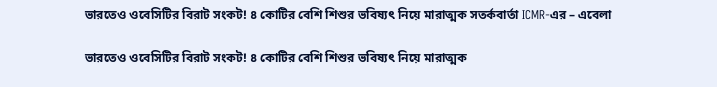ভারতেও ওবেসিটির বিরাট সংকট! ৪ কোটির বেশি শিশুর ভবিষ্যৎ নিয়ে মারাত্মক সতর্কবার্তা ICMR-এর – এবেলা

ভারতেও ওবেসিটির বিরাট সংকট! ৪ কোটির বেশি শিশুর ভবিষ্যৎ নিয়ে মারাত্মক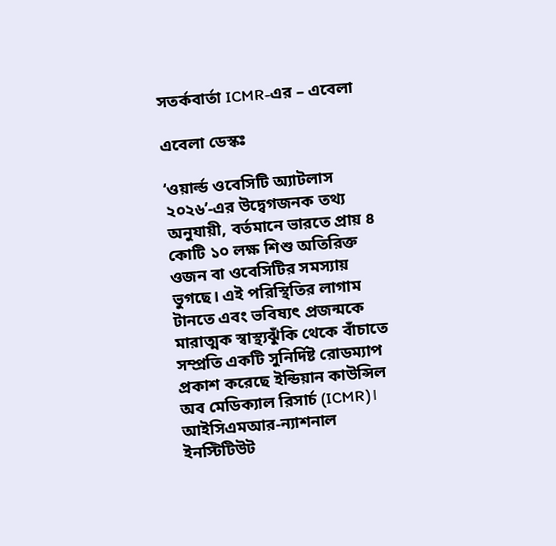সতর্কবার্তা ICMR-এর – এবেলা

এবেলা ডেস্কঃ

‘ওয়ার্ল্ড ওবেসিটি অ্যাটলাস ২০২৬’-এর উদ্বেগজনক তথ্য অনুযায়ী, বর্তমানে ভারতে প্রায় ৪ কোটি ১০ লক্ষ শিশু অতিরিক্ত ওজন বা ওবেসিটির সমস্যায় ভুগছে। এই পরিস্থিতির লাগাম টানতে এবং ভবিষ্যৎ প্রজন্মকে মারাত্মক স্বাস্থ্যঝুঁকি থেকে বাঁচাতে সম্প্রতি একটি সুনির্দিষ্ট রোডম্যাপ প্রকাশ করেছে ইন্ডিয়ান কাউন্সিল অব মেডিক্যাল রিসার্চ (ICMR)। আইসিএমআর-ন্যাশনাল ইনস্টিটিউট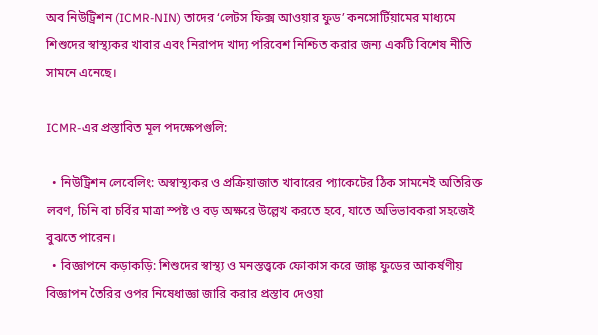অব নিউট্রিশন (ICMR-NIN) তাদের ‘লেটস ফিক্স আওয়ার ফুড’ কনসোর্টিয়ামের মাধ্যমে শিশুদের স্বাস্থ্যকর খাবার এবং নিরাপদ খাদ্য পরিবেশ নিশ্চিত করার জন্য একটি বিশেষ নীতি সামনে এনেছে।

ICMR-এর প্রস্তাবিত মূল পদক্ষেপগুলি:

  • নিউট্রিশন লেবেলিং: অস্বাস্থ্যকর ও প্রক্রিয়াজাত খাবারের প্যাকেটের ঠিক সামনেই অতিরিক্ত লবণ, চিনি বা চর্বির মাত্রা স্পষ্ট ও বড় অক্ষরে উল্লেখ করতে হবে, যাতে অভিভাবকরা সহজেই বুঝতে পারেন।
  • বিজ্ঞাপনে কড়াকড়ি: শিশুদের স্বাস্থ্য ও মনস্তত্ত্বকে ফোকাস করে জাঙ্ক ফুডের আকর্ষণীয় বিজ্ঞাপন তৈরির ওপর নিষেধাজ্ঞা জারি করার প্রস্তাব দেওয়া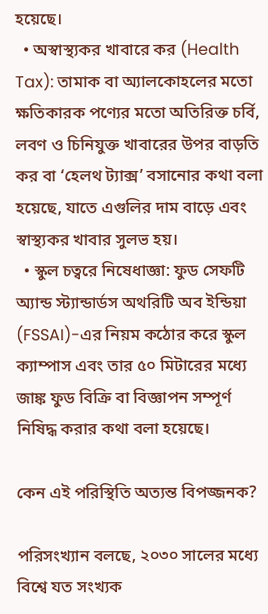হয়েছে।
  • অস্বাস্থ্যকর খাবারে কর (Health Tax): তামাক বা অ্যালকোহলের মতো ক্ষতিকারক পণ্যের মতো অতিরিক্ত চর্বি, লবণ ও চিনিযুক্ত খাবারের উপর বাড়তি কর বা ‘হেলথ ট্যাক্স’ বসানোর কথা বলা হয়েছে, যাতে এগুলির দাম বাড়ে এবং স্বাস্থ্যকর খাবার সুলভ হয়।
  • স্কুল চত্বরে নিষেধাজ্ঞা: ফুড সেফটি অ্যান্ড স্ট্যান্ডার্ডস অথরিটি অব ইন্ডিয়া (FSSAI)-এর নিয়ম কঠোর করে স্কুল ক্যাম্পাস এবং তার ৫০ মিটারের মধ্যে জাঙ্ক ফুড বিক্রি বা বিজ্ঞাপন সম্পূর্ণ নিষিদ্ধ করার কথা বলা হয়েছে।

কেন এই পরিস্থিতি অত্যন্ত বিপজ্জনক?

পরিসংখ্যান বলছে, ২০৩০ সালের মধ্যে বিশ্বে যত সংখ্যক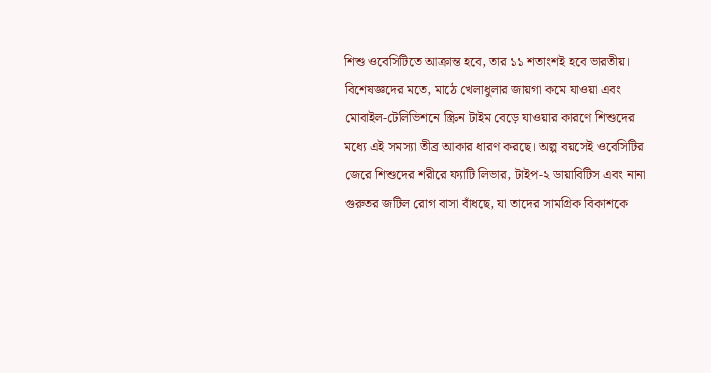শিশু ওবেসিটিতে আক্রান্ত হবে, তার ১১ শতাংশই হবে ভারতীয়। বিশেষজ্ঞদের মতে, মাঠে খেলাধুলার জায়গা কমে যাওয়া এবং মোবাইল-টেলিভিশনে স্ক্রিন টাইম বেড়ে যাওয়ার কারণে শিশুদের মধ্যে এই সমস্যা তীব্র আকার ধারণ করছে। অল্প বয়সেই ওবেসিটির জেরে শিশুদের শরীরে ফ্যাটি লিভার, টাইপ-২ ডায়াবিটিস এবং নানা গুরুতর জটিল রোগ বাসা বাঁধছে, যা তাদের সামগ্রিক বিকাশকে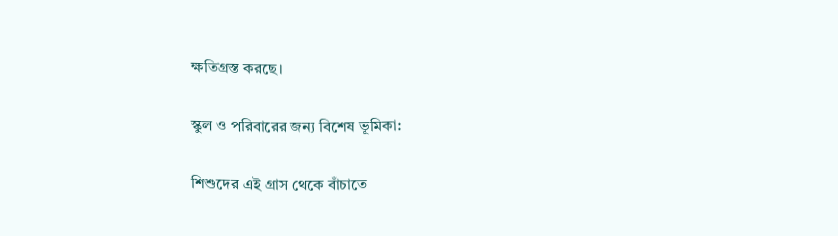ক্ষতিগ্রস্ত করছে।

স্কুল ও পরিবারের জন্য বিশেষ ভূমিকা:

শিশুদের এই গ্রাস থেকে বাঁচাতে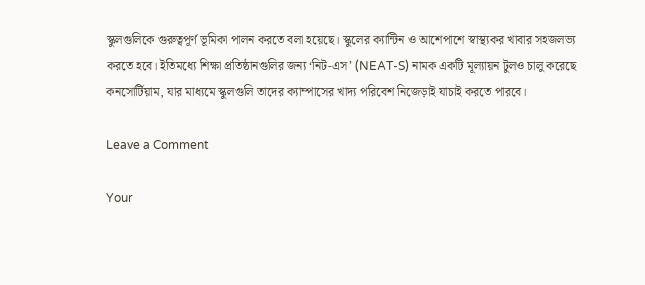স্কুলগুলিকে গুরুত্বপূর্ণ ভূমিকা পালন করতে বলা হয়েছে। স্কুলের ক্যান্টিন ও আশেপাশে স্বাস্থ্যকর খাবার সহজলভ্য করতে হবে। ইতিমধ্যে শিক্ষা প্রতিষ্ঠানগুলির জন্য ‘নিট-এস’ (NEAT-S) নামক একটি মূল্যায়ন টুলও চালু করেছে কনসোর্টিয়াম, যার মাধ্যমে স্কুলগুলি তাদের ক্যাম্পাসের খাদ্য পরিবেশ নিজেড়াই যাচাই করতে পারবে।

Leave a Comment

Your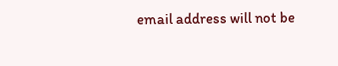email address will not be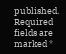published. Required fields are marked *